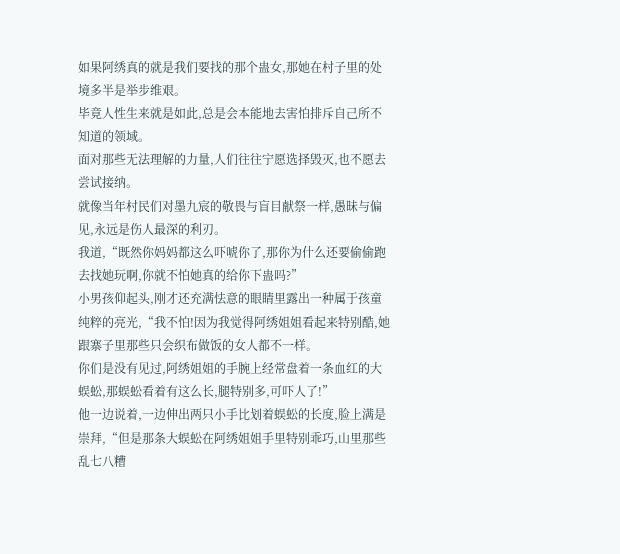如果阿绣真的就是我们要找的那个蛊女,那她在村子里的处境多半是举步维艰。
毕竟人性生来就是如此,总是会本能地去害怕排斥自己所不知道的领域。
面对那些无法理解的力量,人们往往宁愿选择毁灭,也不愿去尝试接纳。
就像当年村民们对墨九宸的敬畏与盲目献祭一样,愚昧与偏见,永远是伤人最深的利刃。
我道,“既然你妈妈都这么吓唬你了,那你为什么还要偷偷跑去找她玩啊,你就不怕她真的给你下蛊吗?”
小男孩仰起头,刚才还充满怯意的眼睛里露出一种属于孩童纯粹的亮光,“我不怕!因为我觉得阿绣姐姐看起来特别酷,她跟寨子里那些只会织布做饭的女人都不一样。
你们是没有见过,阿绣姐姐的手腕上经常盘着一条血红的大蜈蚣,那蜈蚣看着有这么长,腿特别多,可吓人了!”
他一边说着,一边伸出两只小手比划着蜈蚣的长度,脸上满是崇拜,“但是那条大蜈蚣在阿绣姐姐手里特别乖巧,山里那些乱七八糟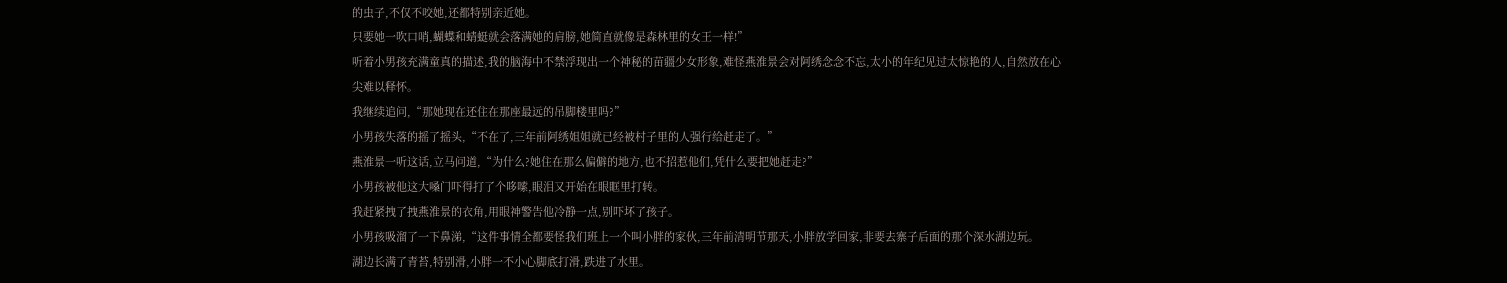的虫子,不仅不咬她,还都特别亲近她。
只要她一吹口哨,蝴蝶和蜻蜓就会落满她的肩膀,她简直就像是森林里的女王一样!”
听着小男孩充满童真的描述,我的脑海中不禁浮现出一个神秘的苗疆少女形象,难怪燕淮景会对阿绣念念不忘,太小的年纪见过太惊艳的人,自然放在心尖难以释怀。
我继续追问,“那她现在还住在那座最远的吊脚楼里吗?”
小男孩失落的摇了摇头,“不在了,三年前阿绣姐姐就已经被村子里的人强行给赶走了。”
燕淮景一听这话,立马问道,“为什么?她住在那么偏僻的地方,也不招惹他们,凭什么要把她赶走?”
小男孩被他这大嗓门吓得打了个哆嗦,眼泪又开始在眼眶里打转。
我赶紧拽了拽燕淮景的衣角,用眼神警告他冷静一点,别吓坏了孩子。
小男孩吸溜了一下鼻涕,“这件事情全都要怪我们班上一个叫小胖的家伙,三年前清明节那天,小胖放学回家,非要去寨子后面的那个深水湖边玩。
湖边长满了青苔,特别滑,小胖一不小心脚底打滑,跌进了水里。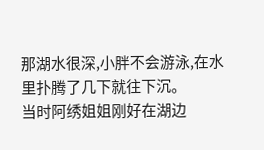那湖水很深,小胖不会游泳,在水里扑腾了几下就往下沉。
当时阿绣姐姐刚好在湖边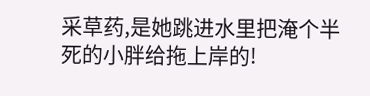采草药,是她跳进水里把淹个半死的小胖给拖上岸的!